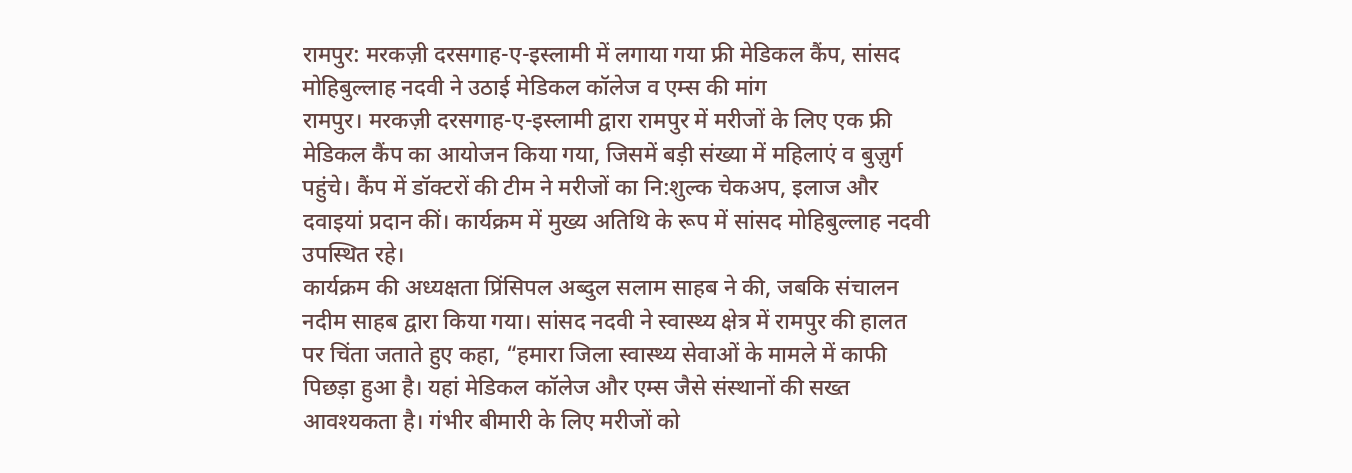रामपुर: मरकज़ी दरसगाह-ए-इस्लामी में लगाया गया फ्री मेडिकल कैंप, सांसद मोहिबुल्लाह नदवी ने उठाई मेडिकल कॉलेज व एम्स की मांग
रामपुर। मरकज़ी दरसगाह-ए-इस्लामी द्वारा रामपुर में मरीजों के लिए एक फ्री मेडिकल कैंप का आयोजन किया गया, जिसमें बड़ी संख्या में महिलाएं व बुज़ुर्ग पहुंचे। कैंप में डॉक्टरों की टीम ने मरीजों का नि:शुल्क चेकअप, इलाज और दवाइयां प्रदान कीं। कार्यक्रम में मुख्य अतिथि के रूप में सांसद मोहिबुल्लाह नदवी उपस्थित रहे।
कार्यक्रम की अध्यक्षता प्रिंसिपल अब्दुल सलाम साहब ने की, जबकि संचालन नदीम साहब द्वारा किया गया। सांसद नदवी ने स्वास्थ्य क्षेत्र में रामपुर की हालत पर चिंता जताते हुए कहा, “हमारा जिला स्वास्थ्य सेवाओं के मामले में काफी पिछड़ा हुआ है। यहां मेडिकल कॉलेज और एम्स जैसे संस्थानों की सख्त आवश्यकता है। गंभीर बीमारी के लिए मरीजों को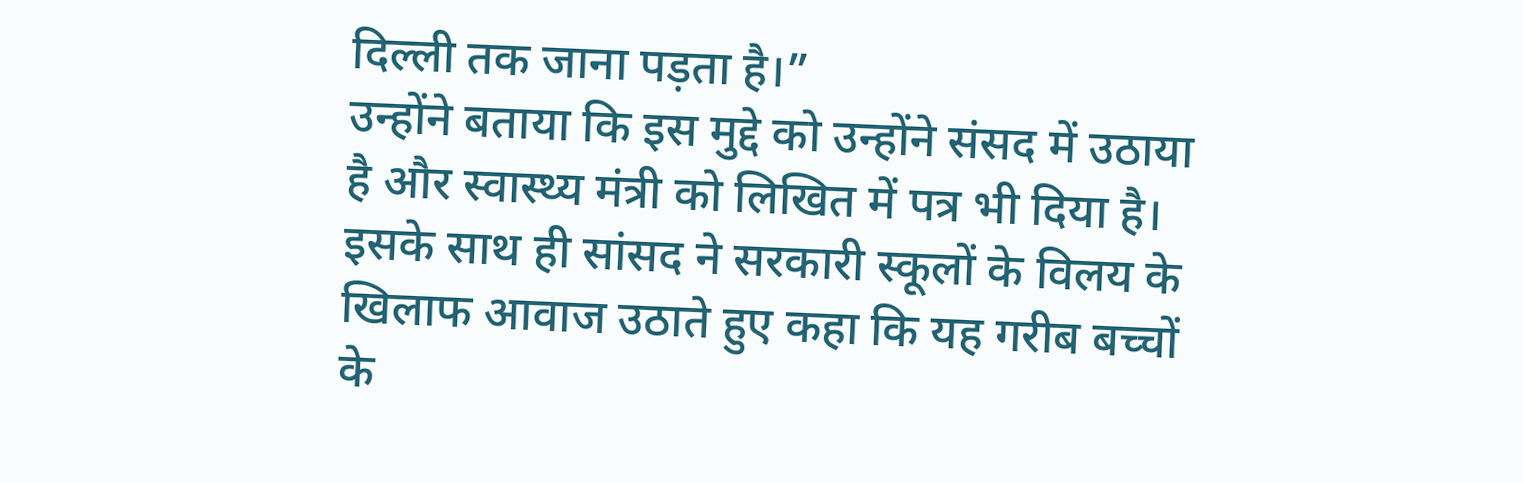दिल्ली तक जाना पड़ता है।”
उन्होंने बताया कि इस मुद्दे को उन्होंने संसद में उठाया है और स्वास्थ्य मंत्री को लिखित में पत्र भी दिया है।
इसके साथ ही सांसद ने सरकारी स्कूलों के विलय के खिलाफ आवाज उठाते हुए कहा कि यह गरीब बच्चों के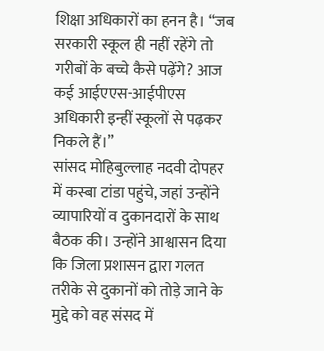शिक्षा अधिकारों का हनन है। “जब सरकारी स्कूल ही नहीं रहेंगे तो गरीबों के बच्चे कैसे पढ़ेंगे? आज कई आईएएस-आईपीएस अधिकारी इन्हीं स्कूलों से पढ़कर निकले हैं।”
सांसद मोहिबुल्लाह नदवी दोपहर में कस्बा टांडा पहुंचे, जहां उन्होंने व्यापारियों व दुकानदारों के साथ बैठक की। उन्होंने आश्वासन दिया कि जिला प्रशासन द्वारा गलत तरीके से दुकानों को तोड़े जाने के मुद्दे को वह संसद में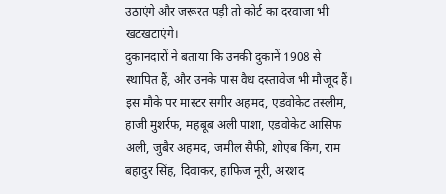उठाएंगे और जरूरत पड़ी तो कोर्ट का दरवाजा भी खटखटाएंगे।
दुकानदारों ने बताया कि उनकी दुकानें 1908 से स्थापित हैं, और उनके पास वैध दस्तावेज भी मौजूद हैं।
इस मौके पर मास्टर सगीर अहमद, एडवोकेट तस्लीम, हाजी मुशर्रफ, महबूब अली पाशा, एडवोकेट आसिफ अली, जुबैर अहमद, जमील सैफी, शोएब किंग, राम बहादुर सिंह, दिवाकर, हाफिज नूरी, अरशद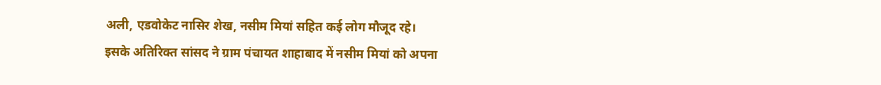अली, एडवोकेट नासिर शेख, नसीम मियां सहित कई लोग मौजूद रहे।
इसके अतिरिक्त सांसद ने ग्राम पंचायत शाहाबाद में नसीम मियां को अपना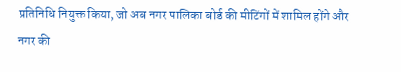प्रतिनिधि नियुक्त किया, जो अब नगर पालिका बोर्ड की मीटिंगों में शामिल होंगे और नगर की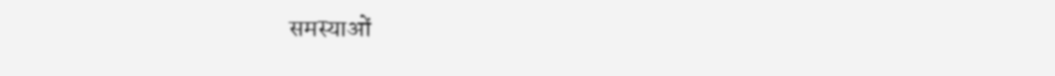समस्याओं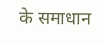के समाधान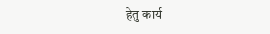हेतु कार्य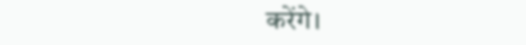करेंगे।